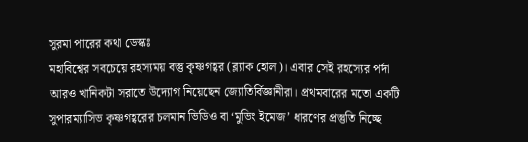সুরমা পারের কথা ডেস্কঃ
মহাবিশ্বের সবচেয়ে রহস্যময় বস্তু কৃষ্ণগহ্বর (ব্ল্যাক হোল)। এবার সেই রহস্যের পর্দা আরও খানিকটা সরাতে উদ্যোগ নিয়েছেন জ্যোতির্বিজ্ঞানীরা। প্রথমবারের মতো একটি সুপারম্যাসিভ কৃষ্ণগহ্বরের চলমান ভিডিও বা ‘মুভিং ইমেজ’ ধারণের প্রস্তুতি নিচ্ছে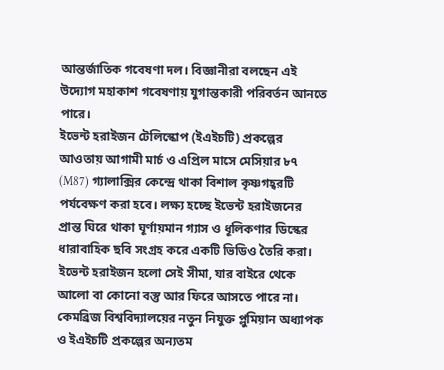আন্তর্জাতিক গবেষণা দল। বিজ্ঞানীরা বলছেন এই উদ্যোগ মহাকাশ গবেষণায় যুগান্তকারী পরিবর্তন আনতে পারে।
ইভেন্ট হরাইজন টেলিস্কোপ (ইএইচটি) প্রকল্পের আওতায় আগামী মার্চ ও এপ্রিল মাসে মেসিয়ার ৮৭ (M87) গ্যালাক্সির কেন্দ্রে থাকা বিশাল কৃষ্ণগহ্বরটি পর্যবেক্ষণ করা হবে। লক্ষ্য হচ্ছে ইভেন্ট হরাইজনের প্রান্ত ঘিরে থাকা ঘূর্ণায়মান গ্যাস ও ধূলিকণার ডিস্কের ধারাবাহিক ছবি সংগ্রহ করে একটি ভিডিও তৈরি করা। ইভেন্ট হরাইজন হলো সেই সীমা, যার বাইরে থেকে আলো বা কোনো বস্তু আর ফিরে আসতে পারে না।
কেমব্রিজ বিশ্ববিদ্যালয়ের নতুন নিযুক্ত প্লুমিয়ান অধ্যাপক ও ইএইচটি প্রকল্পের অন্যতম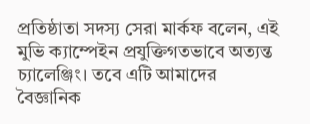প্রতিষ্ঠাতা সদস্য সেরা মার্কফ বলেন, এই মুভি ক্যাম্পেইন প্রযুক্তিগতভাবে অত্যন্ত চ্যালেঞ্জিং। তবে এটি আমাদের বৈজ্ঞানিক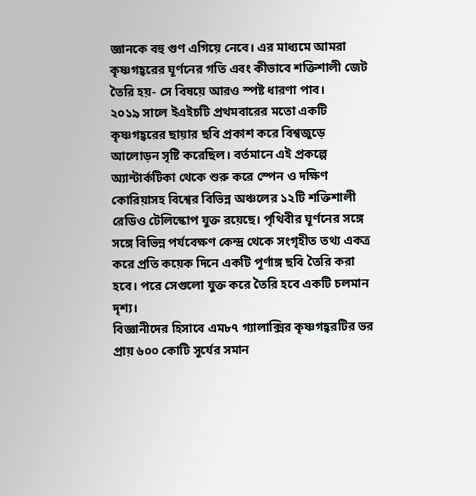জ্ঞানকে বহু গুণ এগিয়ে নেবে। এর মাধ্যমে আমরা কৃষ্ণগহ্বরের ঘূর্ণনের গতি এবং কীভাবে শক্তিশালী জেট তৈরি হয়- সে বিষয়ে আরও স্পষ্ট ধারণা পাব।
২০১৯ সালে ইএইচটি প্রথমবারের মতো একটি কৃষ্ণগহ্বরের ছায়ার ছবি প্রকাশ করে বিশ্বজুড়ে আলোড়ন সৃষ্টি করেছিল। বর্তমানে এই প্রকল্পে অ্যান্টার্কটিকা থেকে শুরু করে স্পেন ও দক্ষিণ কোরিয়াসহ বিশ্বের বিভিন্ন অঞ্চলের ১২টি শক্তিশালী রেডিও টেলিস্কোপ যুক্ত রয়েছে। পৃথিবীর ঘূর্ণনের সঙ্গে সঙ্গে বিভিন্ন পর্যবেক্ষণ কেন্দ্র থেকে সংগৃহীত তথ্য একত্র করে প্রতি কয়েক দিনে একটি পূর্ণাঙ্গ ছবি তৈরি করা হবে। পরে সেগুলো যুক্ত করে তৈরি হবে একটি চলমান দৃশ্য।
বিজ্ঞানীদের হিসাবে এম৮৭ গ্যালাক্সির কৃষ্ণগহ্বরটির ভর প্রায় ৬০০ কোটি সূর্যের সমান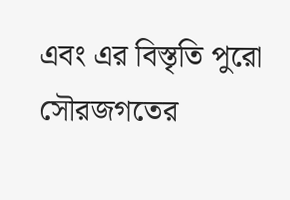এবং এর বিস্তৃতি পুরো সৌরজগতের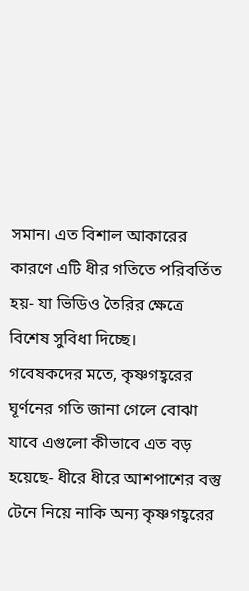সমান। এত বিশাল আকারের কারণে এটি ধীর গতিতে পরিবর্তিত হয়- যা ভিডিও তৈরির ক্ষেত্রে বিশেষ সুবিধা দিচ্ছে।
গবেষকদের মতে, কৃষ্ণগহ্বরের ঘূর্ণনের গতি জানা গেলে বোঝা যাবে এগুলো কীভাবে এত বড় হয়েছে- ধীরে ধীরে আশপাশের বস্তু টেনে নিয়ে নাকি অন্য কৃষ্ণগহ্বরের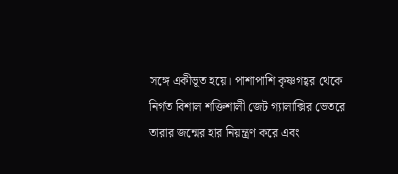সঙ্গে একীভূত হয়ে। পাশাপাশি কৃষ্ণগহ্বর থেকে নির্গত বিশাল শক্তিশালী জেট গ্যালাক্সির ভেতরে তারার জন্মের হার নিয়ন্ত্রণ করে এবং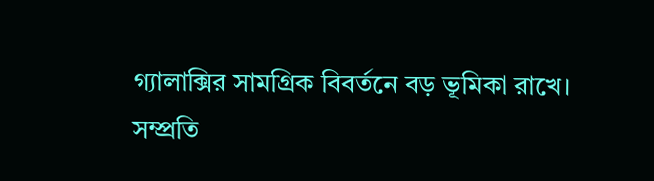গ্যালাক্সির সামগ্রিক বিবর্তনে বড় ভূমিকা রাখে।
সম্প্রতি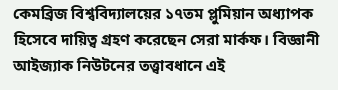কেমব্রিজ বিশ্ববিদ্যালয়ের ১৭তম প্লুমিয়ান অধ্যাপক হিসেবে দায়িত্ব গ্রহণ করেছেন সেরা মার্কফ। বিজ্ঞানী আইজ্যাক নিউটনের তত্ত্বাবধানে এই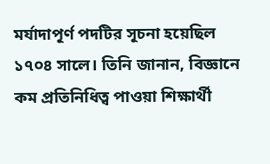মর্যাদাপূর্ণ পদটির সূচনা হয়েছিল ১৭০৪ সালে। তিনি জানান, বিজ্ঞানে কম প্রতিনিধিত্ব পাওয়া শিক্ষার্থী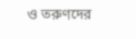ও তরুণদের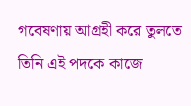গবেষণায় আগ্রহী করে তুলতে তিনি এই পদকে কাজে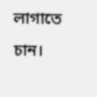লাগাতে চান।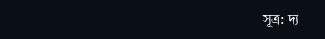সূত্র: দ্য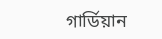গার্ডিয়ান